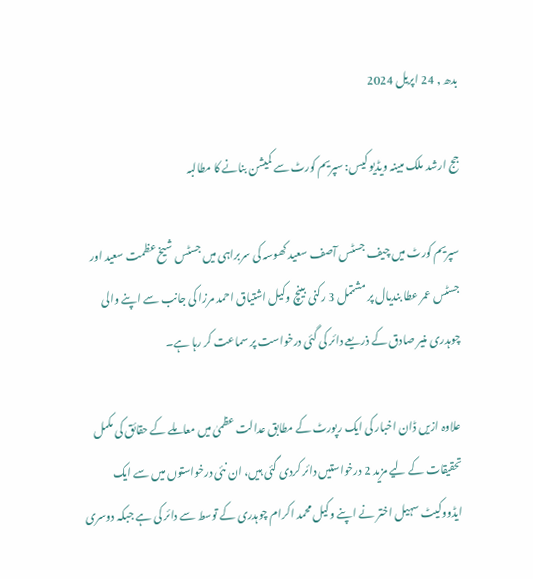بدھ , 24 اپریل 2024

جج ارشد ملک مبینہ ویڈیو کیس: سپریم کورٹ سے کمیشن بنانے کا مطالبہ

سپریم کورٹ میں چیف جسٹس آصف سعید کھوسہ کی سربراہی میں جسٹس شیخ عظمت سعید اور جسٹس عمر عطا بندیال پر مشتمل 3 رکنی بینچ وکیل اشتیاق احمد مرزا کی جانب سے اپنے والی چوہدری منیر صادق کے ذریعے دائر کی گئی درخواست پر سماعت کر رہا ہے۔

علاوہ ازیں ڈان اخبار کی ایک رپورٹ کے مطابق عدالت عظمیٰ میں معاملے کے حقائق کی مکمل تحقیقات کے لیے مزید 2 درخواستیں دائر کردی گئی ہیں، ان نئی درخواستوں میں سے ایک ایڈووکیٹ سہیل اختر نے اپنے وکیل محمد اکرام چوہدری کے توسط سے دائر کی ہے جبکہ دوسری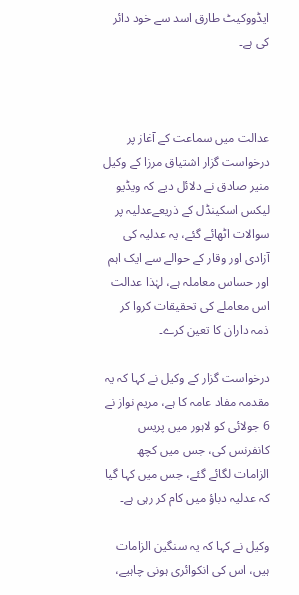ایڈووکیٹ طارق اسد سے خود دائر کی ہے۔



عدالت میں سماعت کے آغاز پر درخواست گزار اشتیاق مرزا کے وکیل منیر صادق نے دلائل دیے کہ ویڈیو لیکس اسکینڈل کے ذریعےعدلیہ پر سوالات اٹھائے گئے، یہ عدلیہ کی آزادی اور وقار کے حوالے سے ایک اہم اور حساس معاملہ ہے، لہٰذا عدالت اس معاملے کی تحقیقات کروا کر ذمہ داران کا تعین کرے۔

درخواست گزار کے وکیل نے کہا کہ یہ مقدمہ مفاد عامہ کا ہے، مریم نواز نے 6 جولائی کو لاہور میں پریس کانفرنس کی، جس میں کچھ الزامات لگائے گئے، جس میں کہا گیا کہ عدلیہ دباؤ میں کام کر رہی ہے۔

وکیل نے کہا کہ یہ سنگین الزامات ہیں، اس کی انکوائری ہونی چاہیے،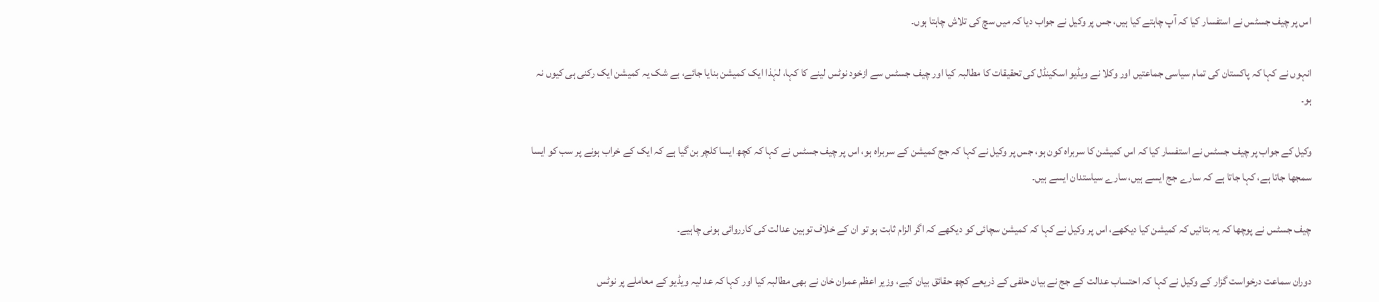اس پر چیف جسٹس نے استفسار کیا کہ آپ چاہتے کیا ہیں، جس پر وکیل نے جواب دیا کہ میں سچ کی تلاش چاہتا ہوں۔

انہوں نے کہا کہ پاکستان کی تمام سیاسی جماعتیں اور وکلا نے ویڈیو اسکینڈل کی تحقیقات کا مطالبہ کیا اور چیف جسٹس سے ازخود نوٹس لینے کا کہا، لہٰذا ایک کمیشن بنایا جائے، بے شک یہ کمیشن ایک رکنی ہی کیوں نہ ہو۔

وکیل کے جواب پر چیف جسٹس نے استفسار کیا کہ اس کمیشن کا سربراہ کون ہو، جس پر وکیل نے کہا کہ جج کمیشن کے سربراہ ہو، اس پر چیف جسٹس نے کہا کہ کچھ ایسا کلچر بن گیا ہے کہ ایک کے خراب ہونے پر سب کو ایسا سمجھا جاتا ہے، کہا جاتا ہے کہ سارے جج ایسے ہیں، سارے سیاستدان ایسے ہیں۔

چیف جسٹس نے پوچھا کہ یہ بتائیں کہ کمیشن کیا دیکھے، اس پر وکیل نے کہا کہ کمیشن سچائی کو دیکھے کہ اگر الزام ثابت ہو تو ان کے خلاف توہین عدالت کی کارروائی ہونی چاہیے۔

دوران سماعت درخواست گزار کے وکیل نے کہا کہ احتساب عدالت کے جج نے بیان حلفی کے ذریعے کچھ حقائق بیان کیے، وزیر اعظم عمران خان نے بھی مطالبہ کیا اور کہا کہ عد لیہ ویڈیو کے معاملے پر نوٹس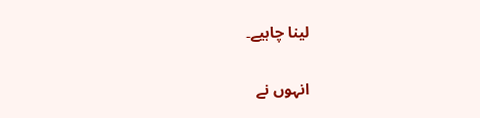لینا چاہیے۔

انہوں نے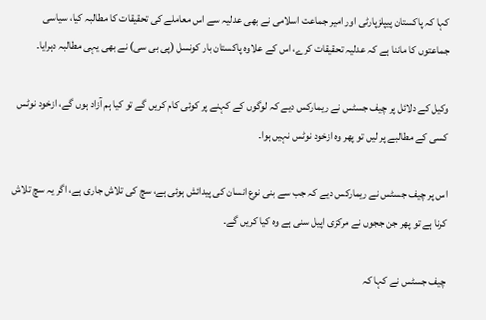کہا کہ پاکستان پیپلزپارٹی اور امیر جماعت اسلامی نے بھی عدلیہ سے اس معاملے کی تحقیقات کا مطالبہ کیا، سیاسی جماعتوں کا ماننا ہے کہ عدلیہ تحقیقات کرے، اس کے علاوہ پاکستان بار کونسل (پی بی سی) نے بھی یہی مطالبہ دہرایا۔

وکیل کے دلائل پر چیف جسٹس نے ریمارکس دیے کہ لوگوں کے کہنے پر کوئی کام کریں گے تو کیا ہم آزاد ہوں گے، ازخود نوٹس کسی کے مطالبے پر لیں تو پھر وہ ازخود نوٹس نہیں ہوا۔

اس پر چیف جسٹس نے ریمارکس دیے کہ جب سے بنی نوع انسان کی پیدائش ہوئی ہے، سچ کی تلاش جاری ہے، اگر یہ سچ تلاش کرنا ہے تو پھر جن ججوں نے مرکزی اپیل سنی ہے وہ کیا کریں گے۔

چیف جسٹس نے کہا کہ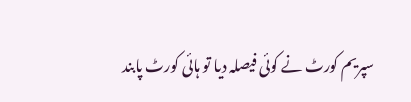سپریم کورٹ نے کوئی فیصلہ دیا تو ہائی کورٹ پابند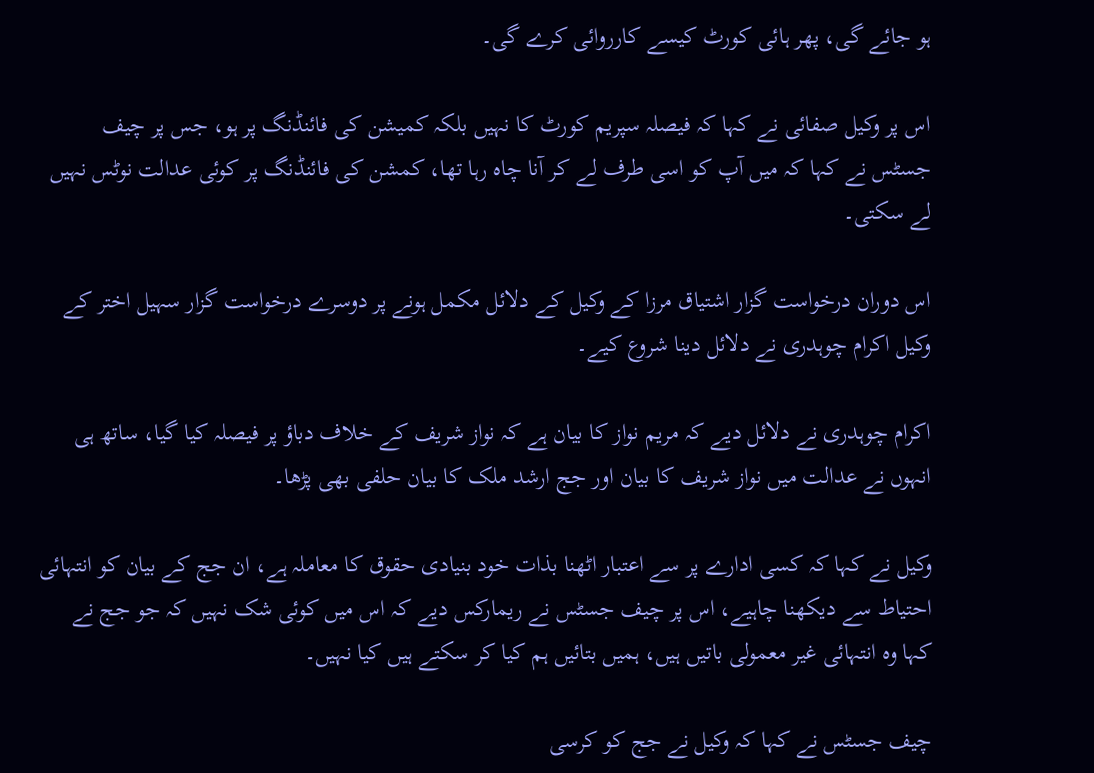ہو جائے گی، پھر ہائی کورٹ کیسے کارروائی کرے گی۔

اس پر وکیل صفائی نے کہا کہ فیصلہ سپریم کورٹ کا نہیں بلکہ کمیشن کی فائنڈنگ پر ہو، جس پر چیف جسٹس نے کہا کہ میں آپ کو اسی طرف لے کر آنا چاہ رہا تھا، کمشن کی فائنڈنگ پر کوئی عدالت نوٹس نہیں لے سکتی۔

اس دوران درخواست گزار اشتیاق مرزا کے وکیل کے دلائل مکمل ہونے پر دوسرے درخواست گزار سہیل اختر کے وکیل اکرام چوہدری نے دلائل دینا شروع کیے۔

اکرام چوہدری نے دلائل دیے کہ مریم نواز کا بیان ہے کہ نواز شریف کے خلاف دباؤ پر فیصلہ کیا گیا، ساتھ ہی انہوں نے عدالت میں نواز شریف کا بیان اور جج ارشد ملک کا بیان حلفی بھی پڑھا۔

وکیل نے کہا کہ کسی ادارے پر سے اعتبار اٹھنا بذات خود بنیادی حقوق کا معاملہ ہے، ان جج کے بیان کو انتہائی احتیاط سے دیکھنا چاہیے، اس پر چیف جسٹس نے ریمارکس دیے کہ اس میں کوئی شک نہیں کہ جو جج نے کہا وہ انتہائی غیر معمولی باتیں ہیں، ہمیں بتائیں ہم کیا کر سکتے ہیں کیا نہیں۔

چیف جسٹس نے کہا کہ وکیل نے جج کو کرسی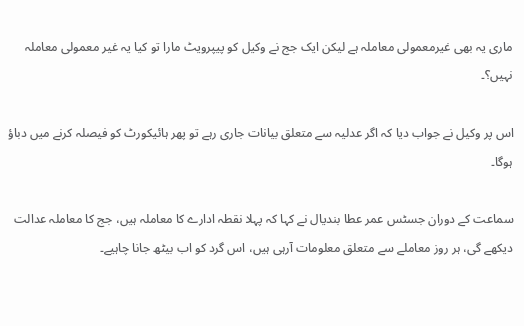ماری یہ بھی غیرمعمولی معاملہ ہے لیکن ایک جج نے وکیل کو پیپرویٹ مارا تو کیا یہ غیر معمولی معاملہ نہیں؟۔

اس پر وکیل نے جواب دیا کہ اگر عدلیہ سے متعلق بیانات جاری رہے تو پھر ہائیکورٹ کو فیصلہ کرنے میں دباؤ ہوگا۔

سماعت کے دوران جسٹس عمر عطا بندیال نے کہا کہ پہلا نقطہ ادارے کا معاملہ ہیں، جج کا معاملہ عدالت دیکھے گی، ہر روز معاملے سے متعلق معلومات آرہی ہیں، اس گرد کو اب بیٹھ جانا چاہیے۔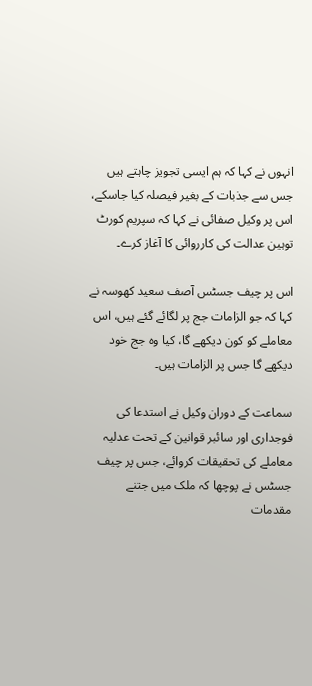انہوں نے کہا کہ ہم ایسی تجویز چاہتے ہیں جس سے جذبات کے بغیر فیصلہ کیا جاسکے، اس پر وکیل صفائی نے کہا کہ سپریم کورٹ توہین عدالت کی کارروائی کا آغاز کرے۔

اس پر چیف جسٹس آصف سعید کھوسہ نے کہا کہ جو الزامات جج پر لگائے گئے ہیں، اس معاملے کو کون دیکھے گا، کیا وہ جج خود دیکھے گا جس پر الزامات ہیں۔

سماعت کے دوران وکیل نے استدعا کی فوجداری اور سائبر قوانین کے تحت عدلیہ معاملے کی تحقیقات کروائے، جس پر چیف جسٹس نے پوچھا کہ ملک میں جتنے مقدمات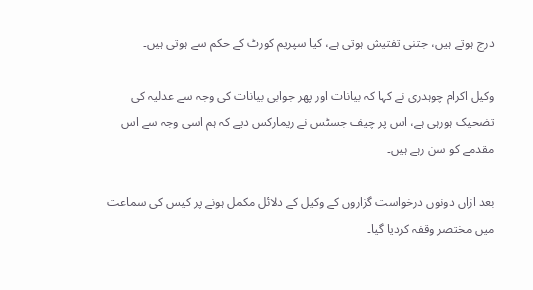درج ہوتے ہیں، جتنی تفتیش ہوتی ہے، کیا سپریم کورٹ کے حکم سے ہوتی ہیں۔

وکیل اکرام چوہدری نے کہا کہ بیانات اور پھر جوابی بیانات کی وجہ سے عدلیہ کی تضحیک ہورہی ہے، اس پر چیف جسٹس نے ریمارکس دیے کہ ہم اسی وجہ سے اس مقدمے کو سن رہے ہیں۔

بعد ازاں دونوں درخواست گزاروں کے وکیل کے دلائل مکمل ہونے پر کیس کی سماعت میں مختصر وقفہ کردیا گیا۔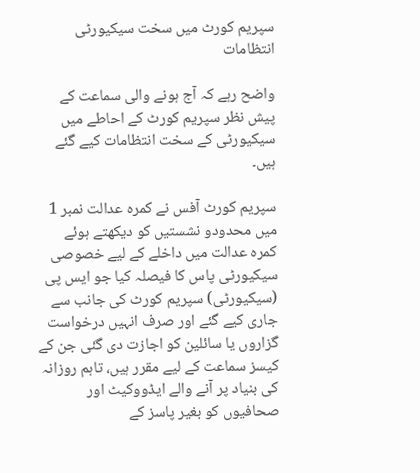سپریم کورٹ میں سخت سیکیورٹی انتظامات

واضح رہے کہ آج ہونے والی سماعت کے پیش نظر سپریم کورٹ کے احاطے میں سیکیورٹی کے سخت انتظامات کیے گئے ہیں۔

سپریم کورٹ آفس نے کمرہ عدالت نمبر 1 میں محدودو نشستیں کو دیکھتے ہوئے کمرہ عدالت میں داخلے کے لیے خصوصی سیکیورٹی پاس کا فیصلہ کیا جو ایس پی (سیکیورٹی) سپریم کورٹ کی جانب سے جاری کیے گئے اور صرف انہیں درخواست گزاروں یا سائلین کو اجازت دی گئی جن کے کیسز سماعت کے لیے مقرر ہیں، تاہم روزانہ کی بنیاد پر آنے والے ایڈووکیٹ اور صحافیوں کو بغیر پاسز کے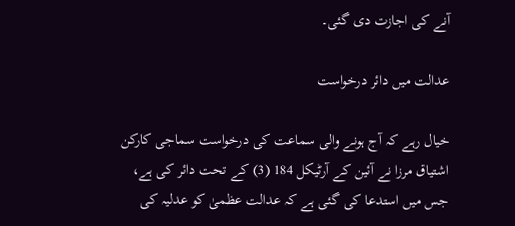آنے کی اجازت دی گئی۔

عدالت میں دائر درخواست

خیال رہے کہ آج ہونے والی سماعت کی درخواست سماجی کارکن اشتیاق مرزا نے آئین کے آرٹیکل 184 (3) کے تحت دائر کی ہے، جس میں استدعا کی گئی ہے کہ عدالت عظمیٰ کو عدلیہ کی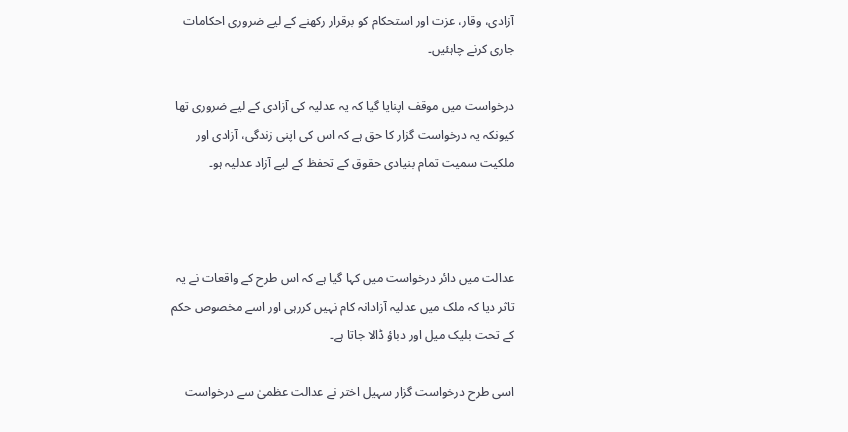آزادی، وقار، عزت اور استحکام کو برقرار رکھنے کے لیے ضروری احکامات جاری کرنے چاہئیں۔

درخواست میں موقف اپنایا گیا کہ یہ عدلیہ کی آزادی کے لیے ضروری تھا کیونکہ یہ درخواست گزار کا حق ہے کہ اس کی اپنی زندگی، آزادی اور ملکیت سمیت تمام بنیادی حقوق کے تحفظ کے لیے آزاد عدلیہ ہو۔



عدالت میں دائر درخواست میں کہا گیا ہے کہ اس طرح کے واقعات نے یہ تاثر دیا کہ ملک میں عدلیہ آزادانہ کام نہیں کررہی اور اسے مخصوص حکم کے تحت بلیک میل اور دباؤ ڈالا جاتا ہے۔

اسی طرح درخواست گزار سہیل اختر نے عدالت عظمیٰ سے درخواست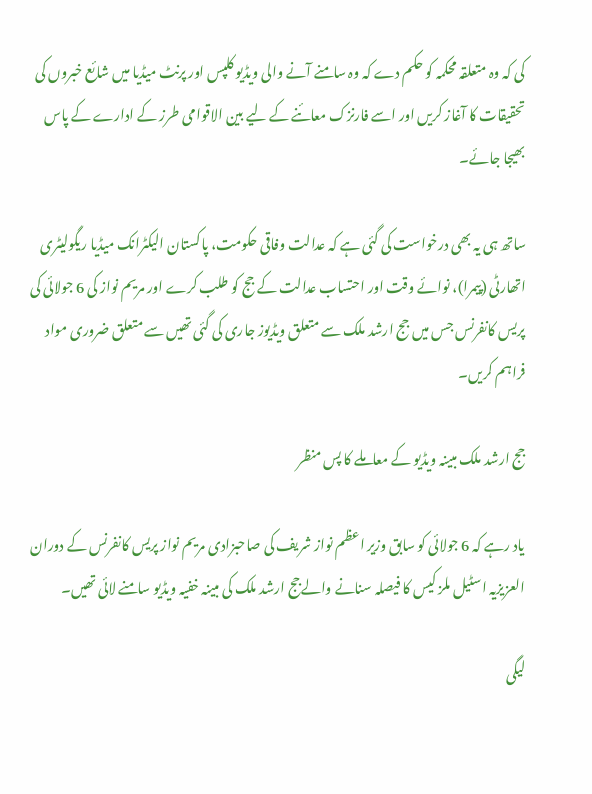کی کہ وہ متعلقہ محکمہ کو حکم دے کہ وہ سامنے آنے والی ویڈیو کلپس اور پرنٹ میڈیا میں شائع خبروں کی تحقیقات کا آغاز کریں اور اسے فارنزک معائنے کے لیے بین الاقوامی طرز کے ادارے کے پاس بھیجا جائے۔

ساتھ ہی یہ بھی درخواست کی گئی ہے کہ عدالت وفاقی حکومت، پاکستان الیکٹرانک میڈیا ریگولیٹری اتھارٹی (پیمرا)، نوائے وقت اور احتساب عدالت کے جج کو طلب کرے اور مریم نواز کی 6 جولائی کی پریس کانفرنس جس میں جج ارشد ملک سے متعلق ویڈیوز جاری کی گئی تھیں سے متعلق ضروری مواد فراہم کریں۔

جج ارشد ملک مبینہ ویڈیو کے معاملے کا پس منظر

یاد رہے کہ 6 جولائی کو سابق وزیر اعظم نواز شریف کی صاحبزادی مریم نواز پریس کانفرنس کے دوران العزیزیہ اسٹیل ملز کیس کا فیصلہ سنانے والےجج ارشد ملک کی مبینہ خفیہ ویڈیو سامنے لائی تھیں۔

لیگی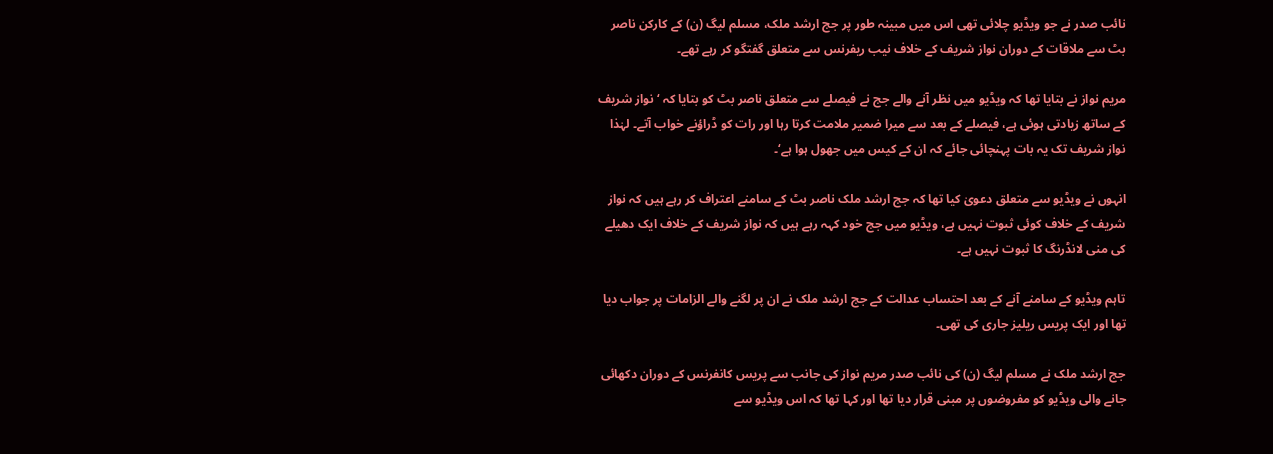نائب صدر نے جو ویڈیو چلائی تھی اس میں مبینہ طور پر جج ارشد ملک، مسلم لیگ (ن) کے کارکن ناصر بٹ سے ملاقات کے دوران نواز شریف کے خلاف نیب ریفرنس سے متعلق گفتگو کر رہے تھے۔

مریم نواز نے بتایا تھا کہ ویڈیو میں نظر آنے والے جج نے فیصلے سے متعلق ناصر بٹ کو بتایا کہ ‘نواز شریف کے ساتھ زیادتی ہوئی ہے، فیصلے کے بعد سے میرا ضمیر ملامت کرتا رہا اور رات کو ڈراؤنے خواب آتے۔ لہٰذا نواز شریف تک یہ بات پہنچائی جائے کہ ان کے کیس میں جھول ہوا ہے‘۔

انہوں نے ویڈیو سے متعلق دعویٰ کیا تھا کہ جج ارشد ملک ناصر بٹ کے سامنے اعتراف کر رہے ہیں کہ نواز شریف کے خلاف کوئی ثبوت نہیں ہے، ویڈیو میں جج خود کہہ رہے ہیں کہ نواز شریف کے خلاف ایک دھیلے کی منی لانڈرنگ کا ثبوت نہیں ہے۔

تاہم ویڈیو کے سامنے آنے کے بعد احتساب عدالت کے جج ارشد ملک نے ان پر لگنے والے الزامات پر جواب دیا تھا اور ایک پریس ریلیز جاری کی تھی۔

جج ارشد ملک نے مسلم لیگ (ن) کی نائب صدر مریم نواز کی جانب سے پریس کانفرنس کے دوران دکھائی جانے والی ویڈیو کو مفروضوں پر مبنی قرار دیا تھا اور کہا تھا کہ اس ویڈیو سے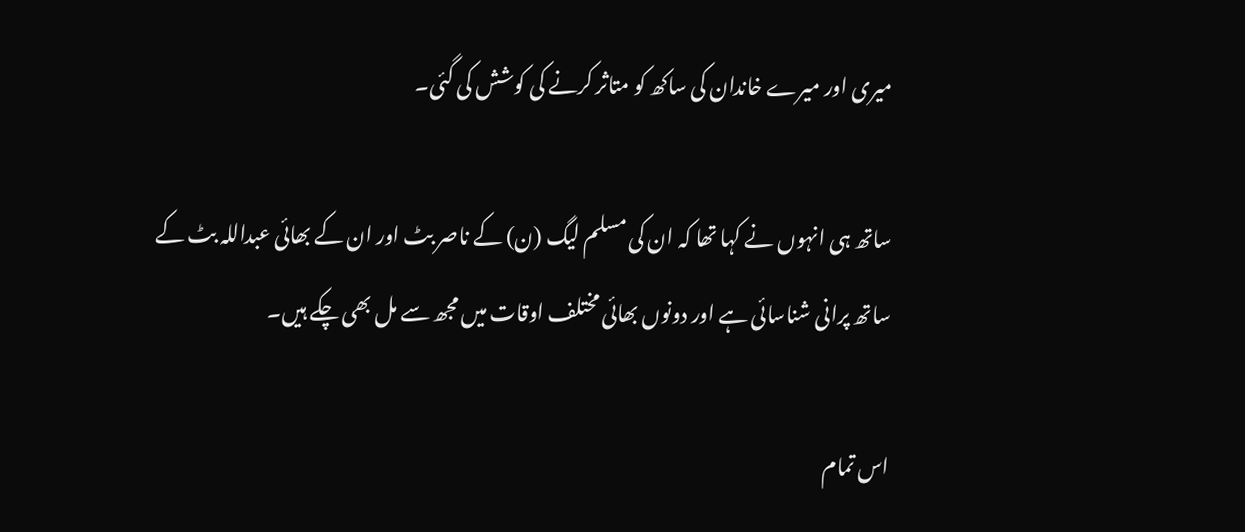میری اور میرے خاندان کی ساکھ کو متاثر کرنے کی کوشش کی گئی۔

ساتھ ہی انہوں نے کہا تھا کہ ان کی مسلم لیگ (ن) کے ناصر بٹ اور ان کے بھائی عبداللہ بٹ کے ساتھ پرانی شناسائی ہے اور دونوں بھائی مختلف اوقات میں مجھ سے مل بھی چکے ہیں۔

اس تمام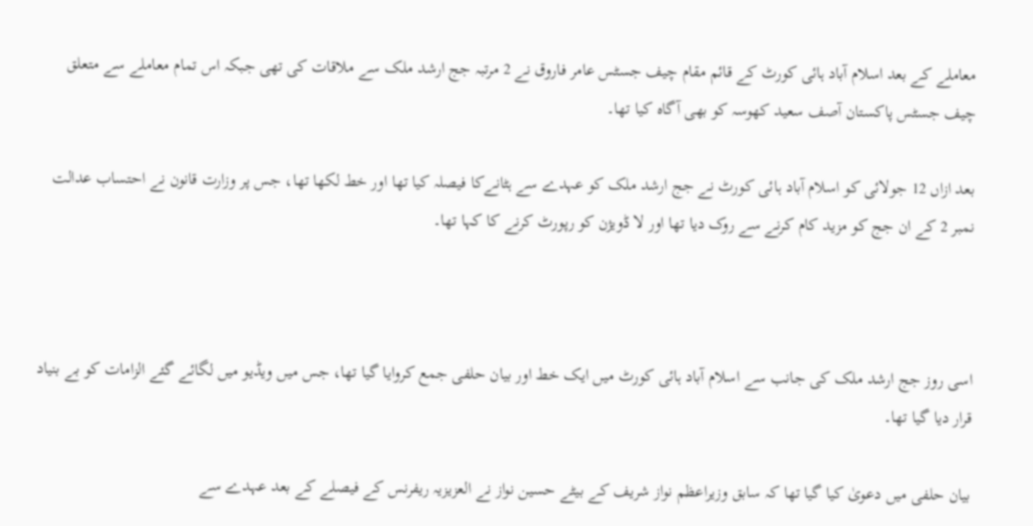معاملے کے بعد اسلام آباد ہائی کورٹ کے قائم مقام چیف جسٹس عامر فاروق نے 2 مرتبہ جج ارشد ملک سے ملاقات کی تھی جبکہ اس تمام معاملے سے متعلق چیف جسٹس پاکستان آصف سعید کھوسہ کو بھی آگاہ کیا تھا۔

بعد ازاں 12 جولائی کو اسلام آباد ہائی کورٹ نے جج ارشد ملک کو عہدے سے ہٹانےکا فیصلہ کیا تھا اور خط لکھا تھا، جس پر وزارت قانون نے احتساب عدالت نمبر 2 کے ان جج کو مزید کام کرنے سے روک دیا تھا اور لا ڈویژن کو رپورٹ کرنے کا کہا تھا۔



اسی روز جج ارشد ملک کی جانب سے اسلام آباد ہائی کورٹ میں ایک خط اور بیان حلفی جمع کروایا گیا تھا، جس میں ویڈیو میں لگائے گئے الزامات کو بے بنیاد قرار دیا گیا تھا۔

بیان حلفی میں دعویٰ کیا گیا تھا کہ سابق وزیراعظم نواز شریف کے بیٹے حسین نواز نے العزیزیہ ریفرنس کے فیصلے کے بعد عہدے سے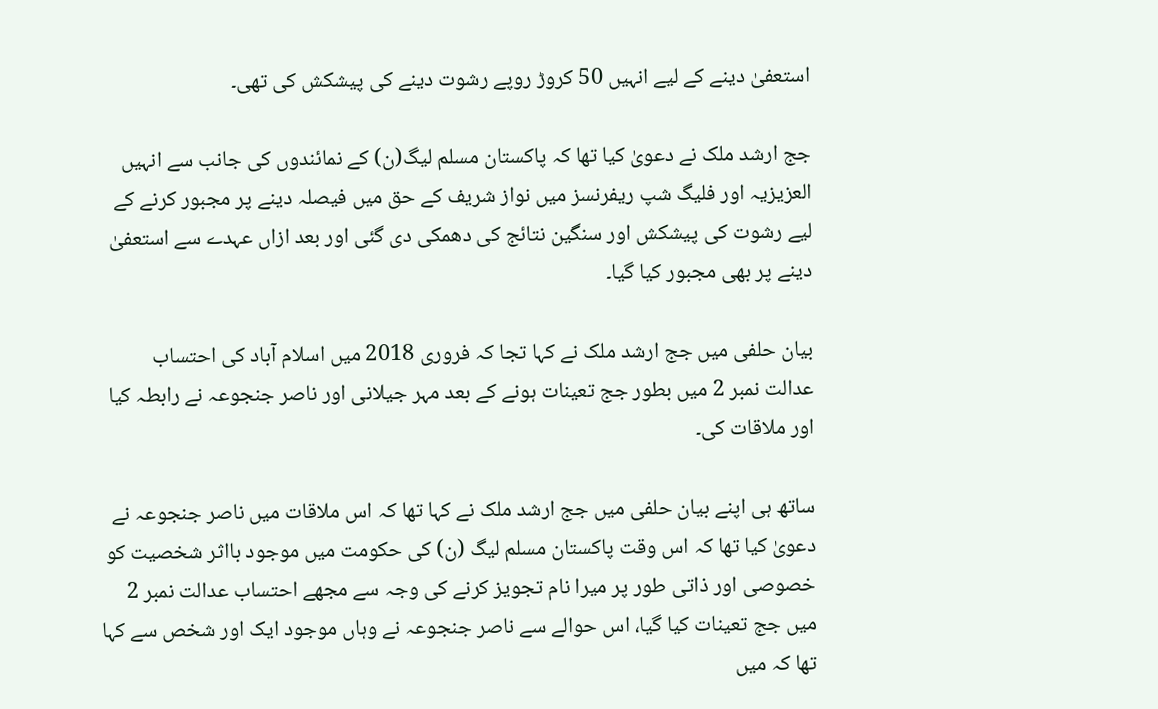استعفیٰ دینے کے لیے انہیں 50 کروڑ روپے رشوت دینے کی پیشکش کی تھی۔

جج ارشد ملک نے دعویٰ کیا تھا کہ پاکستان مسلم لیگ(ن) کے نمائندوں کی جانب سے انہیں العزیزیہ اور فلیگ شپ ریفرنسز میں نواز شریف کے حق میں فیصلہ دینے پر مجبور کرنے کے لیے رشوت کی پیشکش اور سنگین نتائج کی دھمکی دی گئی اور بعد ازاں عہدے سے استعفیٰ دینے پر بھی مجبور کیا گیا۔

بیان حلفی میں جج ارشد ملک نے کہا تجا کہ فروری 2018 میں اسلام آباد کی احتساب عدالت نمبر 2 میں بطور جج تعینات ہونے کے بعد مہر جیلانی اور ناصر جنجوعہ نے رابطہ کیا اور ملاقات کی۔

ساتھ ہی اپنے بیان حلفی میں جج ارشد ملک نے کہا تھا کہ اس ملاقات میں ناصر جنجوعہ نے دعویٰ کیا تھا کہ اس وقت پاکستان مسلم لیگ (ن) کی حکومت میں موجود بااثر شخصیت کو خصوصی اور ذاتی طور پر میرا نام تجویز کرنے کی وجہ سے مجھے احتساب عدالت نمبر 2 میں جج تعینات کیا گیا، اس حوالے سے ناصر جنجوعہ نے وہاں موجود ایک اور شخص سے کہا تھا کہ میں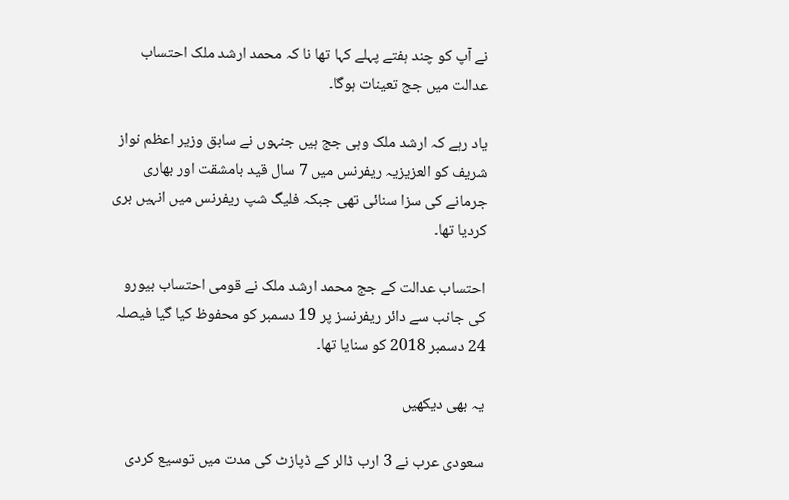نے آپ کو چند ہفتے پہلے کہا تھا نا کہ محمد ارشد ملک احتساب عدالت میں جج تعینات ہوگا۔

یاد رہے کہ ارشد ملک وہی جج ہیں جنہوں نے سابق وزیر اعظم نواز شریف کو العزیزیہ ریفرنس میں 7 سال قید بامشقت اور بھاری جرمانے کی سزا سنائی تھی جبکہ فلیگ شپ ریفرنس میں انہیں بری کردیا تھا۔

احتساب عدالت کے جج محمد ارشد ملک نے قومی احتساب بیورو کی جانب سے دائر ریفرنسز پر 19 دسمبر کو محفوظ کیا گیا فیصلہ 24 دسمبر 2018 کو سنایا تھا۔

یہ بھی دیکھیں

سعودی عرب نے 3 ارب ڈالر کے ڈپازٹ کی مدت میں توسیع کردی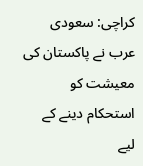کراچی: سعودی عرب نے پاکستان کی معیشت کو استحکام دینے کے لیے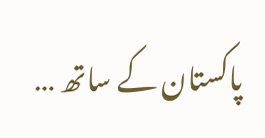پاکستان کے ساتھ …